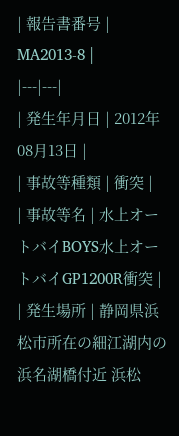| 報告書番号 | MA2013-8 |
|---|---|
| 発生年月日 | 2012年08月13日 |
| 事故等種類 | 衝突 |
| 事故等名 | 水上オートバイBOYS水上オートバイGP1200R衝突 |
| 発生場所 | 静岡県浜松市所在の細江湖内の浜名湖橋付近 浜松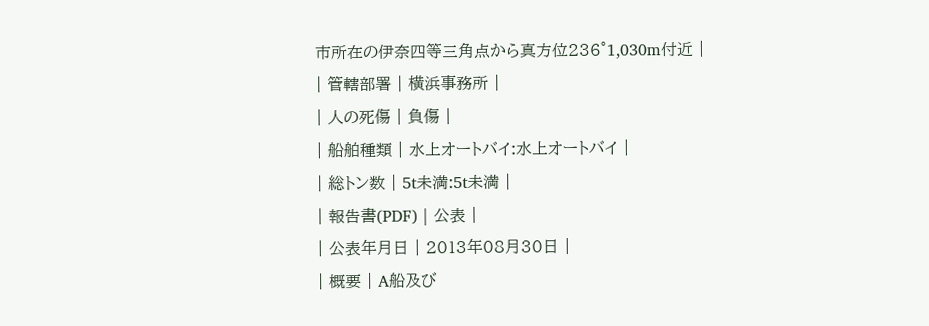市所在の伊奈四等三角点から真方位236°1,030m付近 |
| 管轄部署 | 横浜事務所 |
| 人の死傷 | 負傷 |
| 船舶種類 | 水上オートバイ:水上オートバイ |
| 総トン数 | 5t未満:5t未満 |
| 報告書(PDF) | 公表 |
| 公表年月日 | 2013年08月30日 |
| 概要 | A船及び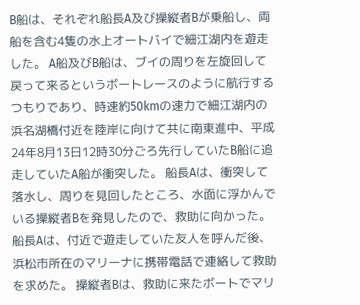B船は、それぞれ船長A及び操縦者Bが乗船し、両船を含む4隻の水上オートバイで細江湖内を遊走した。 A船及びB船は、ブイの周りを左旋回して戻って来るというボートレースのように航行するつもりであり、時速約50kmの速力で細江湖内の浜名湖橋付近を陸岸に向けて共に南東進中、平成24年8月13日12時30分ごろ先行していたB船に追走していたA船が衝突した。 船長Aは、衝突して落水し、周りを見回したところ、水面に浮かんでいる操縦者Bを発見したので、救助に向かった。 船長Aは、付近で遊走していた友人を呼んだ後、浜松市所在のマリーナに携帯電話で連絡して救助を求めた。 操縦者Bは、救助に来たボートでマリ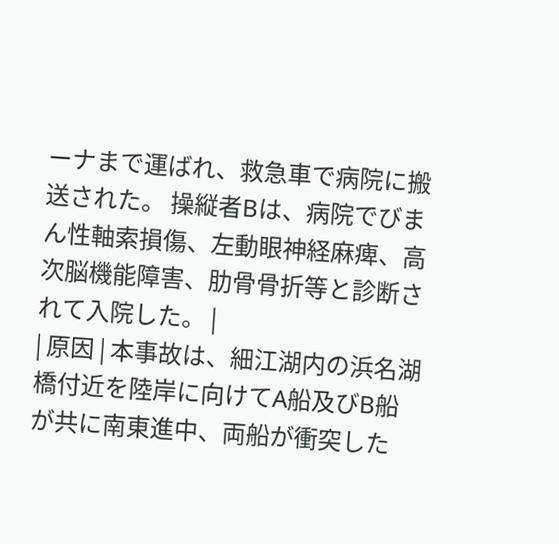ーナまで運ばれ、救急車で病院に搬送された。 操縦者Bは、病院でびまん性軸索損傷、左動眼神経麻痺、高次脳機能障害、肋骨骨折等と診断されて入院した。 |
| 原因 | 本事故は、細江湖内の浜名湖橋付近を陸岸に向けてA船及びB船が共に南東進中、両船が衝突した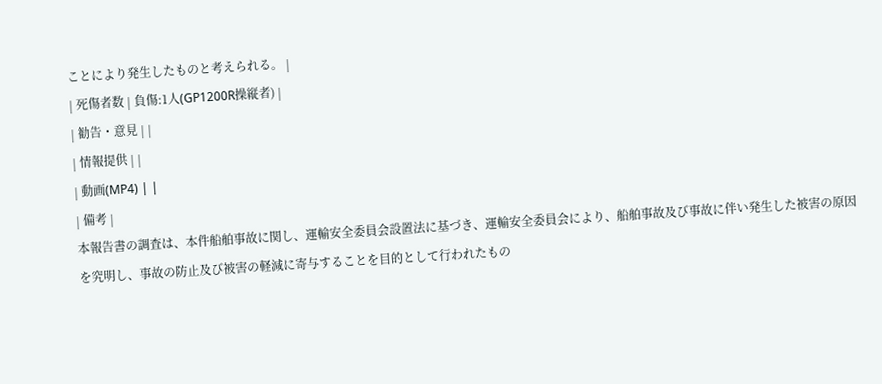ことにより発生したものと考えられる。 |
| 死傷者数 | 負傷:1人(GP1200R操縦者) |
| 勧告・意見 | |
| 情報提供 | |
| 動画(MP4) | |
| 備考 |
本報告書の調査は、本件船舶事故に関し、運輸安全委員会設置法に基づき、運輸安全委員会により、船舶事故及び事故に伴い発生した被害の原因を究明し、事故の防止及び被害の軽減に寄与することを目的として行われたもの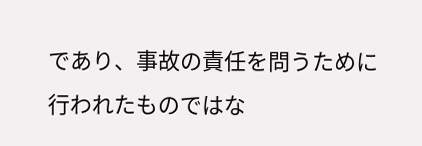であり、事故の責任を問うために行われたものではな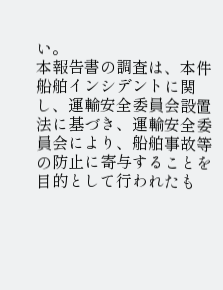い。
本報告書の調査は、本件船舶インシデントに関し、運輸安全委員会設置法に基づき、運輸安全委員会により、船舶事故等の防止に寄与することを目的として行われたも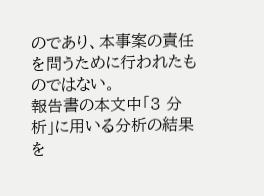のであり、本事案の責任を問うために行われたものではない。
報告書の本文中「3 分析」に用いる分析の結果を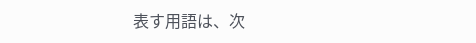表す用語は、次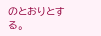のとおりとする。